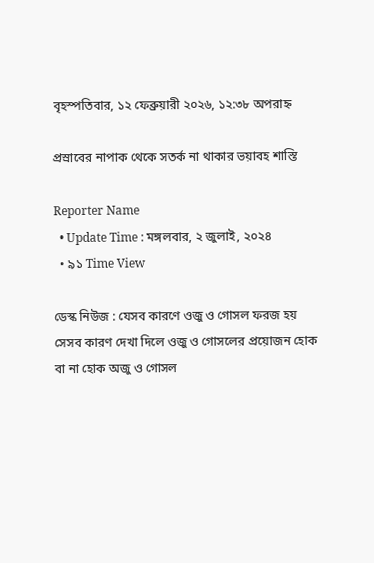বৃহস্পতিবার, ১২ ফেব্রুয়ারী ২০২৬, ১২:৩৮ অপরাহ্ন

প্রস্রাবের নাপাক থেকে সতর্ক না থাকার ভয়াবহ শাস্তি

Reporter Name
  • Update Time : মঙ্গলবার, ২ জুলাই, ২০২৪
  • ৯১ Time View

ডেস্ক নিউজ : যেসব কারণে ওজু ও গোসল ফরজ হয় সেসব কারণ দেখা দিলে ওজু ও গোসলের প্রয়োজন হোক বা না হোক অজু ও গোসল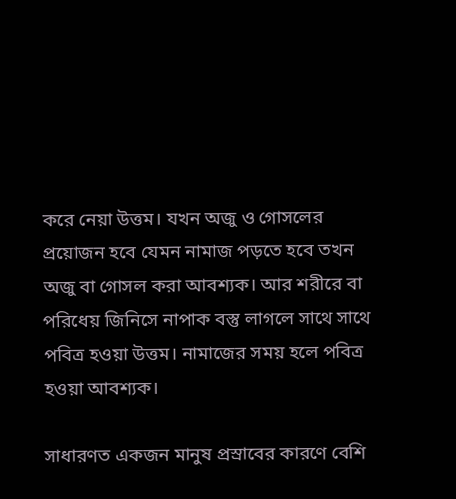করে নেয়া উত্তম। যখন অজু ও গোসলের প্রয়োজন হবে যেমন নামাজ পড়তে হবে তখন অজু বা গোসল করা আবশ্যক। আর শরীরে বা পরিধেয় জিনিসে নাপাক বস্তু লাগলে সাথে সাথে পবিত্র হওয়া উত্তম। নামাজের সময় হলে পবিত্র হওয়া আবশ্যক।

সাধারণত একজন মানুষ প্রস্রাবের কারণে বেশি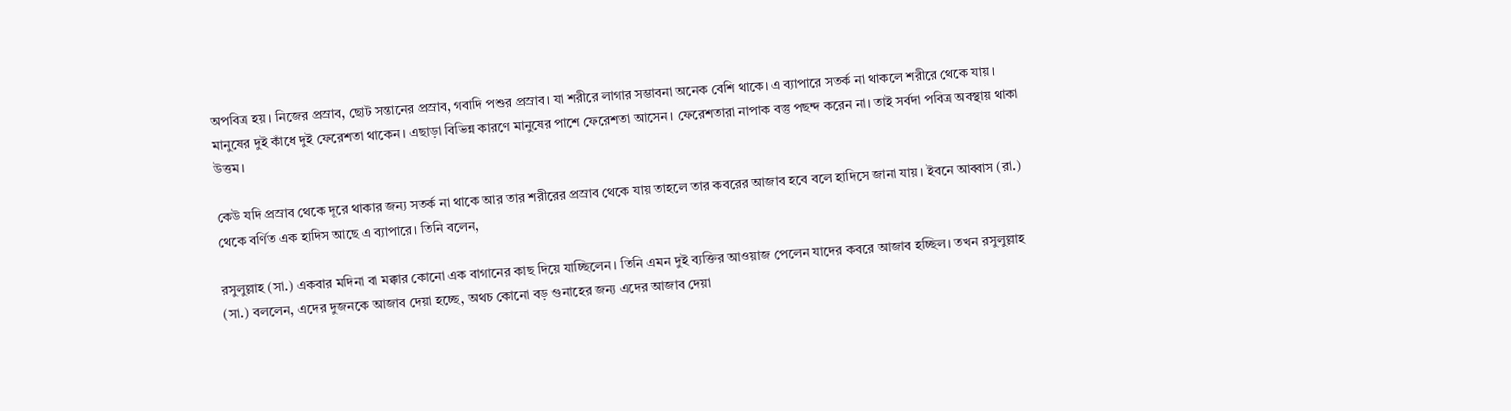অপবিত্র হয়। নিজের প্রস্রাব, ছোট সন্তানের প্রস্রাব, গবাদি পশুর প্রস্রাব। যা শরীরে লাগার সম্ভাবনা অনেক বেশি থাকে। এ ব্যাপারে সতর্ক না থাকলে শরীরে থেকে যায়। মানুষের দুই কাঁধে দুই ফেরেশতা থাকেন। এছাড়া বিভিন্ন কারণে মানুষের পাশে ফেরেশতা আসেন। ফেরেশতারা নাপাক বস্তু পছন্দ করেন না। তাই সর্বদা পবিত্র অবস্থায় থাকা উত্তম।

কেউ যদি প্রস্রাব থেকে দূরে থাকার জন্য সতর্ক না থাকে আর তার শরীরের প্রস্রাব থেকে যায় তাহলে তার কবরের আজাব হবে বলে হাদিসে জানা যায়। ইবনে আব্বাস (রা.) থেকে বর্ণিত এক হাদিস আছে এ ব্যাপারে। তিনি বলেন,

রসুলুল্লাহ (সা.) একবার মদিনা বা মক্কার কোনো এক বাগানের কাছ দিয়ে যাচ্ছিলেন। তিনি এমন দুই ব্যক্তির আওয়াজ পেলেন যাদের কবরে আজাব হচ্ছিল। তখন রসুলুল্লাহ (সা.) বললেন, এদের দুজনকে আজাব দেয়া হচ্ছে, অথচ কোনো বড় গুনাহের জন্য এদের আজাব দেয়া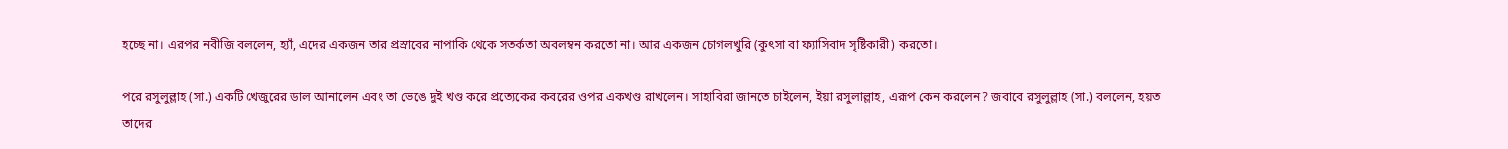হচ্ছে না। এরপর নবীজি বললেন, হ্যাঁ, এদের একজন তার প্রস্রাবের নাপাকি থেকে সতর্কতা অবলম্বন করতো না। আর একজন চোগলখুরি (কুৎসা বা ফ্যাসিবাদ সৃষ্টিকারী) করতো।

পরে রসুলুল্লাহ (সা.) একটি খেজুরের ডাল আনালেন এবং তা ভেঙে দুই খণ্ড করে প্রত্যেকের কবরের ওপর একখণ্ড রাখলেন। সাহাবিরা জানতে চাইলেন, ইয়া রসুলাল্লাহ, এরূপ কেন করলেন? জবাবে রসুলুল্লাহ (সা.) বললেন, হয়ত তাদের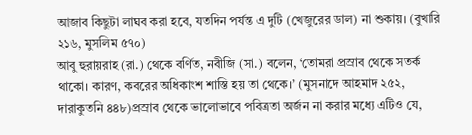আজাব কিছুটা লাঘব করা হবে, যতদিন পর্যন্ত এ দুটি (খেজুরের ডাল) না শুকায়। (বুখারি ২১৬, মুসলিম ৫৭০)
আবু হুরায়রাহ (রা.) থেকে বর্ণিত, নবীজি (সা.) বলেন, ‘তোমরা প্রস্রাব থেকে সতর্ক থাকো। কারণ, কবরের অধিকাংশ শাস্তি হয় তা থেকে।’ (মুসনাদে আহমাদ ২৫২, দারাকুতনি ৪৪৮)প্রস্রাব থেকে ভালোভাবে পবিত্রতা অর্জন না করার মধ্যে এটিও যে,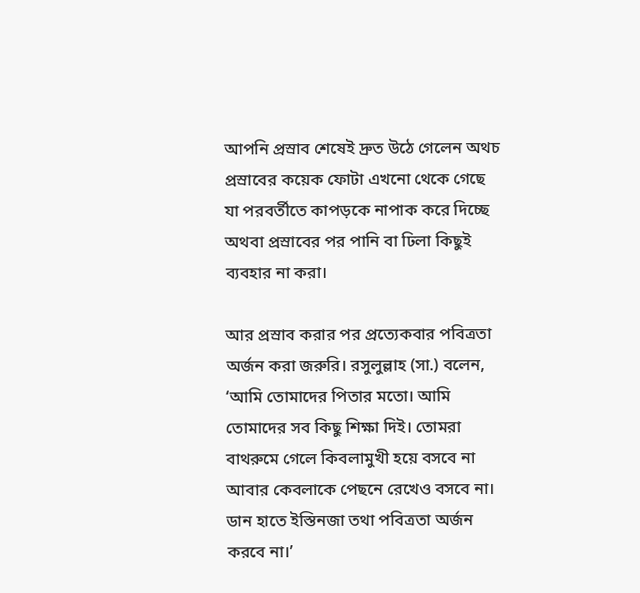আপনি প্রস্রাব শেষেই দ্রুত উঠে গেলেন অথচ প্রস্রাবের কয়েক ফোটা এখনো থেকে গেছে যা পরবর্তীতে কাপড়কে নাপাক করে দিচ্ছে অথবা প্রস্রাবের পর পানি বা ঢিলা কিছুই ব্যবহার না করা।

আর প্রস্রাব করার পর প্রত্যেকবার পবিত্রতা অর্জন করা জরুরি। রসুলুল্লাহ (সা.) বলেন, ‘আমি তোমাদের পিতার মতো। আমি তোমাদের সব কিছু শিক্ষা দিই। তোমরা বাথরুমে গেলে কিবলামুখী হয়ে বসবে না আবার কেবলাকে পেছনে রেখেও বসবে না। ডান হাতে ইস্তিনজা তথা পবিত্রতা অর্জন করবে না।’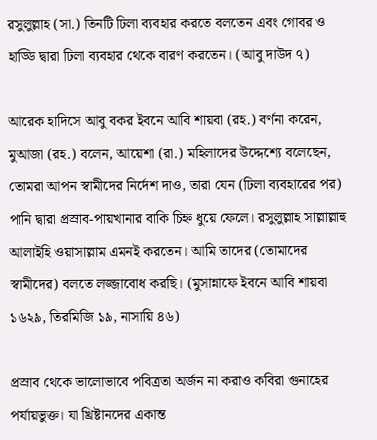রসুলুল্লাহ (সা.) তিনটি ঢিলা ব্যবহার করতে বলতেন এবং গোবর ও হাড্ডি দ্বারা ঢিলা ব্যবহার থেকে বারণ করতেন। (আবু দাউদ ৭)

আরেক হাদিসে আবু বকর ইবনে আবি শায়বা (রহ.) বর্ণনা করেন, মুআজা (রহ.) বলেন, আয়েশা (রা.) মহিলাদের উদ্দেশ্যে বলেছেন, তোমরা আপন স্বামীদের নির্দেশ দাও, তারা যেন (ঢিলা ব্যবহারের পর) পানি দ্বারা প্রস্রাব-পায়খানার বাকি চিহ্ন ধুয়ে ফেলে। রসুলুল্লাহ সাল্লাল্লাহু আলাইহি ওয়াসাল্লাম এমনই করতেন। আমি তাদের (তোমাদের স্বামীদের) বলতে লজ্জাবোধ করছি। (মুসান্নাফে ইবনে আবি শায়বা ১৬২৯, তিরমিজি ১৯, নাসায়ি ৪৬)

প্রস্রাব থেকে ভালোভাবে পবিত্রতা অর্জন না করাও কবিরা গুনাহের পর্যায়ভুক্ত। যা খ্রিষ্টানদের একান্ত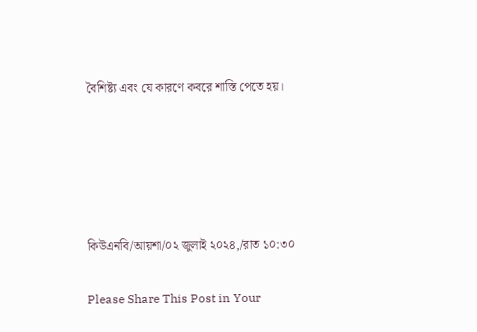বৈশিষ্ট্য এবং যে কারণে কবরে শাস্তি পেতে হয়।





কিউএনবি/আয়শা/০২ জুলাই ২০২৪,/রাত ১০:৩০

Please Share This Post in Your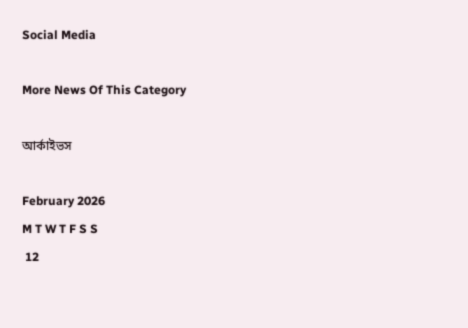Social Media

More News Of This Category

আর্কাইভস

February 2026
M T W T F S S
 12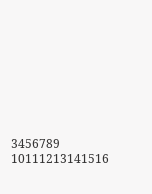3456789
10111213141516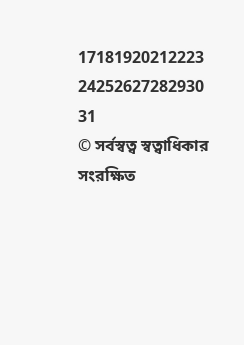17181920212223
24252627282930
31
© সর্বস্বত্ব স্বত্বাধিকার সংরক্ষিত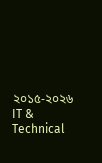২০১৫-২০২৬
IT & Technical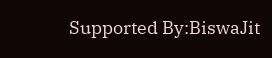Supported By:BiswaJit